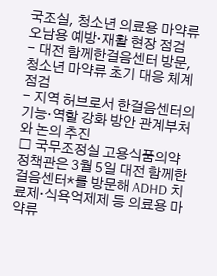국조실, 청소년 의료용 마약류 오남용 예방·재활 현장 점검
- 대전 함께한걸음센터 방문, 청소년 마약류 초기 대응 체계 점검
- 지역 허브로서 한걸음센터의 기능·역할 강화 방안 관계부처와 논의 추진
□ 국무조정실 고용식품의약정책관은 3월 5일 대전 함께한걸음센터*를 방문해 ADHD 치료제·식욕억제제 등 의료용 마약류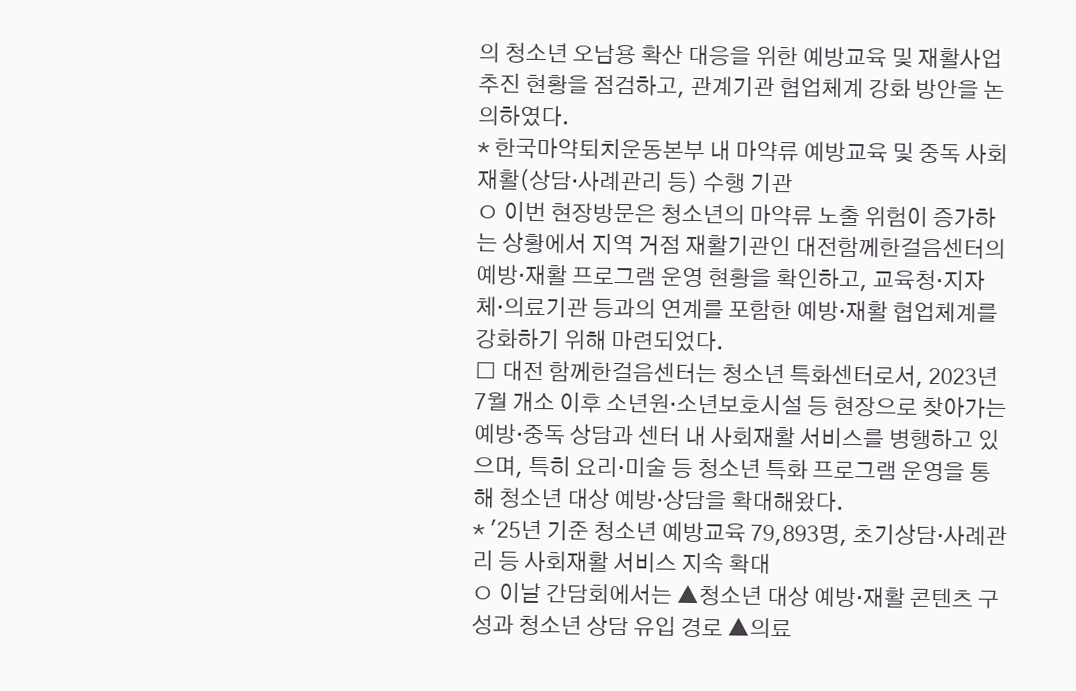의 청소년 오남용 확산 대응을 위한 예방교육 및 재활사업 추진 현황을 점검하고, 관계기관 협업체계 강화 방안을 논의하였다.
* 한국마약퇴치운동본부 내 마약류 예방교육 및 중독 사회재활(상담·사례관리 등) 수행 기관
ㅇ 이번 현장방문은 청소년의 마약류 노출 위험이 증가하는 상황에서 지역 거점 재활기관인 대전함께한걸음센터의 예방·재활 프로그램 운영 현황을 확인하고, 교육청·지자체·의료기관 등과의 연계를 포함한 예방·재활 협업체계를 강화하기 위해 마련되었다.
□ 대전 함께한걸음센터는 청소년 특화센터로서, 2023년 7월 개소 이후 소년원·소년보호시설 등 현장으로 찾아가는 예방·중독 상담과 센터 내 사회재활 서비스를 병행하고 있으며, 특히 요리·미술 등 청소년 특화 프로그램 운영을 통해 청소년 대상 예방·상담을 확대해왔다.
* '25년 기준 청소년 예방교육 79,893명, 초기상담·사례관리 등 사회재활 서비스 지속 확대
ㅇ 이날 간담회에서는 ▲청소년 대상 예방·재활 콘텐츠 구성과 청소년 상담 유입 경로 ▲의료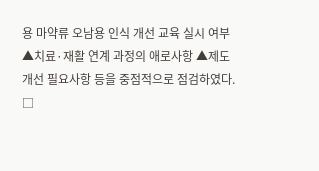용 마약류 오남용 인식 개선 교육 실시 여부 ▲치료·재활 연계 과정의 애로사항 ▲제도개선 필요사항 등을 중점적으로 점검하였다.
□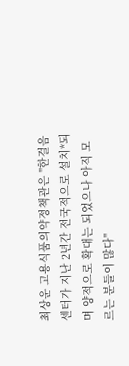최상운 고용식품의약정책관은 "한걸음센터가 지난 2년간 전국적으로 설치*되며 양적으로 확대는 되었으나 아직 모르는 분들이 많다"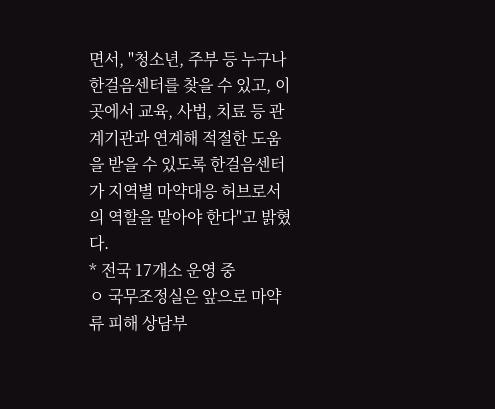면서, "청소년, 주부 등 누구나 한걸음센터를 찾을 수 있고, 이곳에서 교육, 사법, 치료 등 관계기관과 연계해 적절한 도움을 받을 수 있도록 한걸음센터가 지역별 마약대응 허브로서의 역할을 맡아야 한다"고 밝혔다.
* 전국 17개소 운영 중
ㅇ 국무조정실은 앞으로 마약류 피해 상담부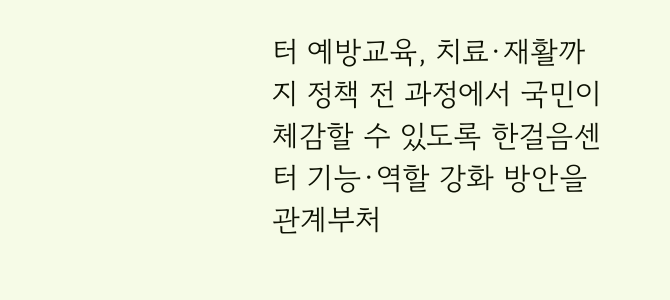터 예방교육, 치료·재활까지 정책 전 과정에서 국민이 체감할 수 있도록 한걸음센터 기능·역할 강화 방안을 관계부처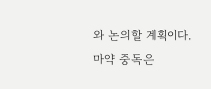와 논의할 계획이다.
마약 중독은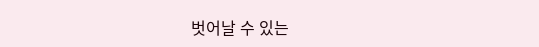벗어날 수 있는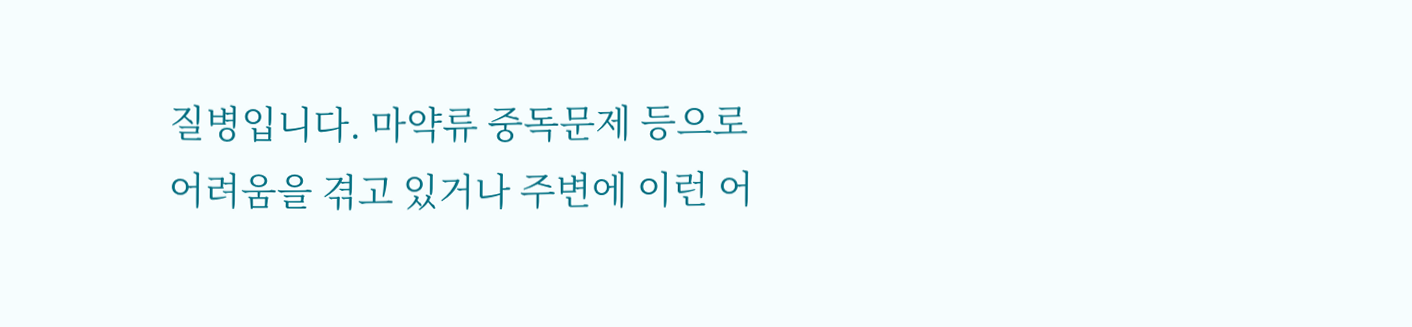질병입니다. 마약류 중독문제 등으로 어려움을 겪고 있거나 주변에 이런 어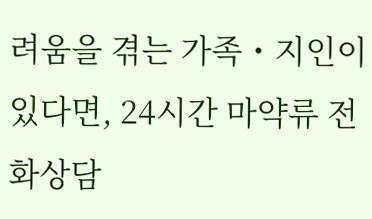려움을 겪는 가족・지인이 있다면, 24시간 마약류 전화상담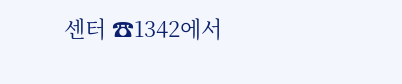센터 ☎1342에서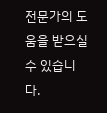전문가의 도움을 받으실 수 있습니다.